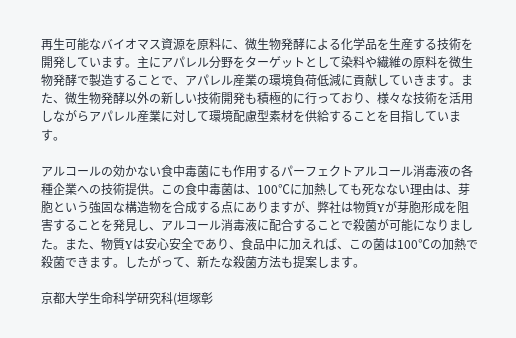再生可能なバイオマス資源を原料に、微生物発酵による化学品を生産する技術を開発しています。主にアパレル分野をターゲットとして染料や繊維の原料を微生物発酵で製造することで、アパレル産業の環境負荷低減に貢献していきます。また、微生物発酵以外の新しい技術開発も積極的に行っており、様々な技術を活用しながらアパレル産業に対して環境配慮型素材を供給することを目指しています。

アルコールの効かない食中毒菌にも作用するパーフェクトアルコール消毒液の各種企業への技術提供。この食中毒菌は、100℃に加熱しても死なない理由は、芽胞という強固な構造物を合成する点にありますが、弊社は物質Yが芽胞形成を阻害することを発見し、アルコール消毒液に配合することで殺菌が可能になりました。また、物質Yは安心安全であり、食品中に加えれば、この菌は100℃の加熱で殺菌できます。したがって、新たな殺菌方法も提案します。

京都大学生命科学研究科(垣塚彰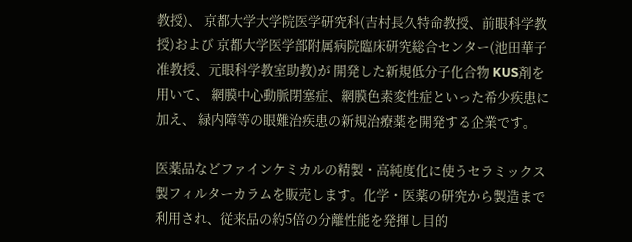教授)、 京都大学大学院医学研究科(吉村長久特命教授、前眼科学教授)および 京都大学医学部附属病院臨床研究総合センター(池田華子准教授、元眼科学教室助教)が 開発した新規低分子化合物 KUS剤を用いて、 網膜中心動脈閉塞症、網膜色素変性症といった希少疾患に加え、 緑内障等の眼難治疾患の新規治療薬を開発する企業です。

医薬品などファインケミカルの精製・高純度化に使うセラミックス製フィルターカラムを販売します。化学・医薬の研究から製造まで利用され、従来品の約5倍の分離性能を発揮し目的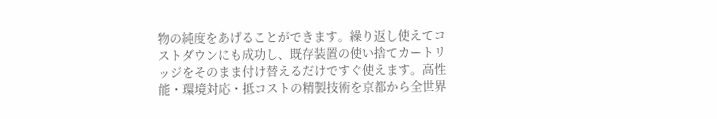物の純度をあげることができます。繰り返し使えてコストダウンにも成功し、既存装置の使い捨てカートリッジをそのまま付け替えるだけですぐ使えます。高性能・環境対応・抵コストの精製技術を京都から全世界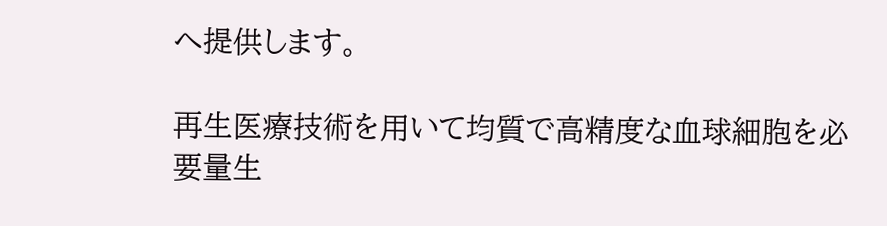へ提供します。

再生医療技術を用いて均質で高精度な血球細胞を必要量生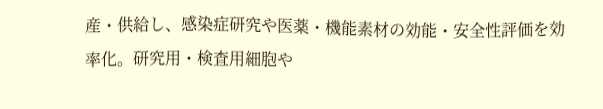産・供給し、感染症研究や医薬・機能素材の効能・安全性評価を効率化。研究用・検査用細胞や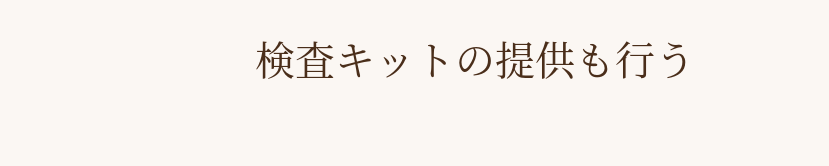検査キットの提供も行う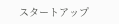スタートアップ